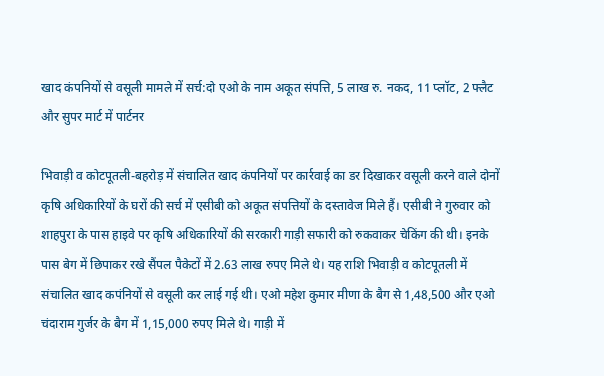खाद कंपनियों से वसूली मामले में सर्च:दो एओ के नाम अकूत संपत्ति, 5 लाख रु. नकद, 11 प्लॉट, 2 फ्लैट और सुपर मार्ट में पार्टनर

भिवाड़ी व कोटपूतली-बहरोड़ में संचालित खाद कंपनियों पर कार्रवाई का डर दिखाकर वसूली करने वाले दोनों कृषि अधिकारियों के घरों की सर्च में एसीबी को अकूत संपत्तियों के दस्तावेज मिले हैं। एसीबी ने गुरुवार को शाहपुरा के पास हाइवे पर कृषि अधिकारियों की सरकारी गाड़ी सफारी को रुकवाकर चेकिंग की थी। इनके पास बेग में छिपाकर रखे सैंपल पैकेटों में 2.63 लाख रुपए मिले थे। यह राशि भिवाड़ी व कोटपूतली में संचालित खाद कपंनियों से वसूली कर लाई गई थी। एओ महेश कुमार मीणा के बैग से 1,48,500 और एओ चंदाराम गुर्जर के बैग में 1,15,000 रुपए मिले थे। गाड़ी में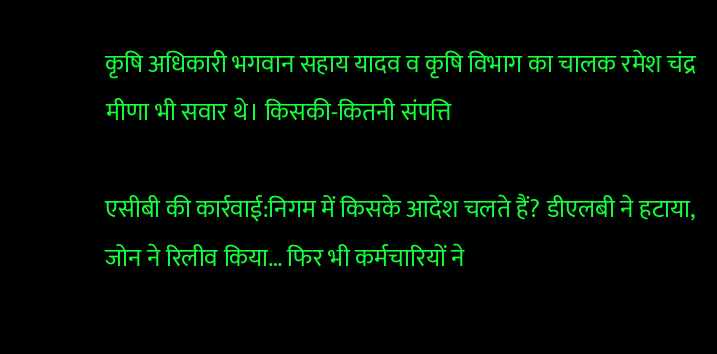कृषि अधिकारी भगवान सहाय यादव व कृषि विभाग का चालक रमेश चंद्र मीणा भी सवार थे। किसकी-कितनी संपत्ति

एसीबी की कार्रवाई:निगम में किसके आदेश चलते हैं? डीएलबी ने हटाया, जोन ने रिलीव किया… फिर भी कर्मचारियों ने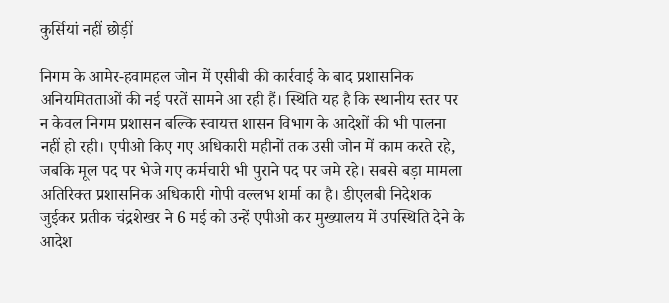कुर्सियां नहीं छोड़ीं

निगम के आमेर-हवामहल जोन में एसीबी की कार्रवाई के बाद प्रशासनिक अनियमितताओं की नई परतें सामने आ रही हैं। स्थिति यह है कि स्थानीय स्तर पर न केवल निगम प्रशासन बल्कि स्वायत्त शासन विभाग के आदेशों की भी पालना नहीं हो रही। एपीओ किए गए अधिकारी महीनों तक उसी जोन में काम करते रहे, जबकि मूल पद पर भेजे गए कर्मचारी भी पुराने पद पर जमे रहे। सबसे बड़ा मामला अतिरिक्त प्रशासनिक अधिकारी गोपी वल्लभ शर्मा का है। डीएलबी निदेशक जुईकर प्रतीक चंद्रशेखर ने 6 मई को उन्हें एपीओ कर मुख्यालय में उपस्थिति देने के आदेश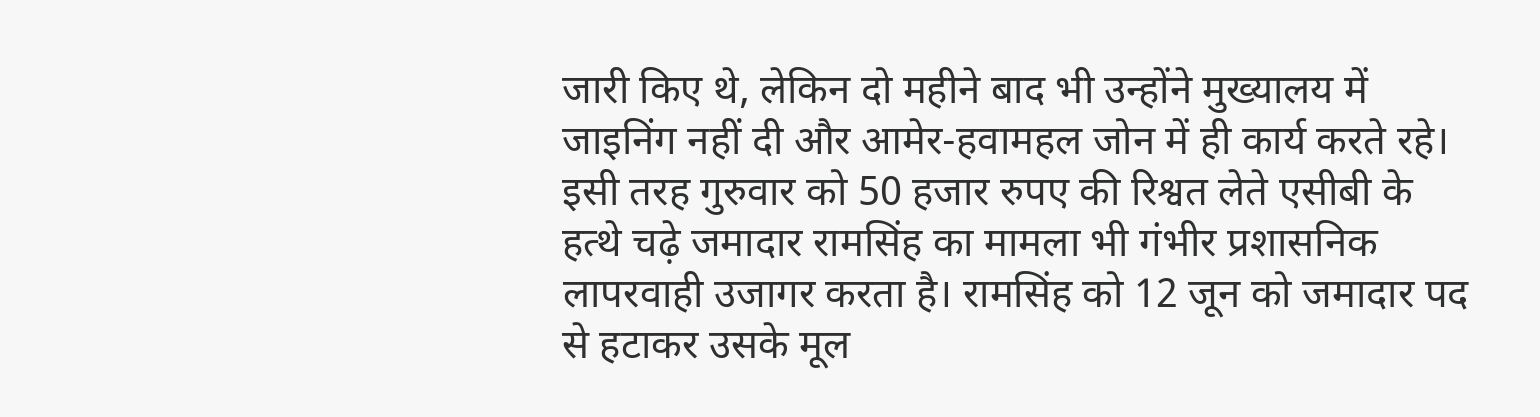जारी किए थे, लेकिन दो महीने बाद भी उन्होंने मुख्यालय में जाइनिंग नहीं दी और आमेर-हवामहल जोन में ही कार्य करते रहे। इसी तरह गुरुवार को 50 हजार रुपए की रिश्वत लेते एसीबी के हत्थे चढ़े जमादार रामसिंह का मामला भी गंभीर प्रशासनिक लापरवाही उजागर करता है। रामसिंह को 12 जून को जमादार पद से हटाकर उसके मूल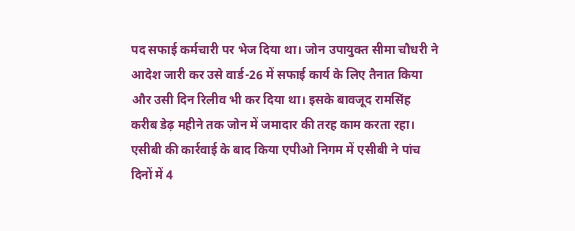पद सफाई कर्मचारी पर भेज दिया था। जोन उपायुक्त सीमा चौधरी ने आदेश जारी कर उसे वार्ड-26 में सफाई कार्य के लिए तैनात किया और उसी दिन रिलीव भी कर दिया था। इसके बावजूद रामसिंह करीब डेढ़ महीने तक जोन में जमादार की तरह काम करता रहा। एसीबी की कार्रवाई के बाद किया एपीओ निगम में एसीबी ने पांच दिनों में 4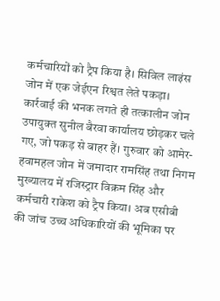कर्मचारियों को ट्रैप किया है। सिविल लाइंस जोन में एक जेईएन रिश्वत लेते पकड़ा। कार्रवाई की भनक लगते ही तत्कालीन जोन उपायुक्त सुनील बैरवा कार्यालय छोड़कर चले गए, जो पकड़ से बाहर हैं। गुरुवार को आमेर-हवामहल जोन में जमादार रामसिंह तथा निगम मुख्यालय में रजिस्ट्रार विक्रम सिंह और कर्मचारी राकेश को ट्रैप किया। अब एसीबी की जांच उच्च अधिकारियों की भूमिका पर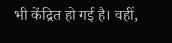भी केंद्रित हो गई है। वहीं,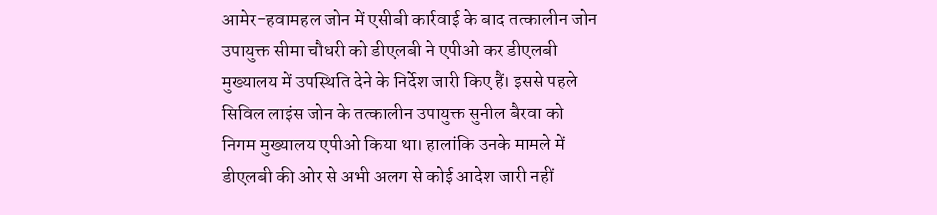आमेर-हवामहल जोन में एसीबी कार्रवाई के बाद तत्कालीन जोन उपायुक्त सीमा चौधरी को डीएलबी ने एपीओ कर डीएलबी मुख्यालय में उपस्थिति देने के निर्देश जारी किए हैं। इससे पहले सिविल लाइंस जोन के तत्कालीन उपायुक्त सुनील बैरवा को निगम मुख्यालय एपीओ किया था। हालांकि उनके मामले में डीएलबी की ओर से अभी अलग से कोई आदेश जारी नहीं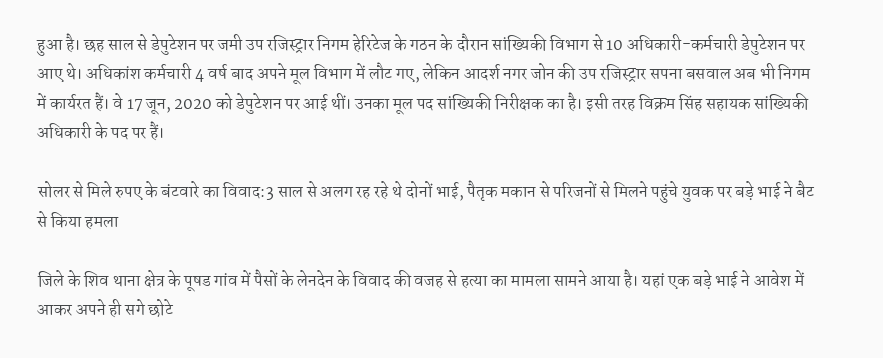हुआ है। छह साल से डेपुटेशन पर जमी उप रजिस्ट्रार निगम हेरिटेज के गठन के दौरान सांख्यिकी विभाग से 10 अधिकारी-कर्मचारी डेपुटेशन पर आए थे। अधिकांश कर्मचारी 4 वर्ष बाद अपने मूल विभाग में लौट गए, लेकिन आदर्श नगर जोन की उप रजिस्ट्रार सपना बसवाल अब भी निगम में कार्यरत हैं। वे 17 जून, 2020 को डेपुटेशन पर आई थीं। उनका मूल पद सांख्यिकी निरीक्षक का है। इसी तरह विक्रम सिंह सहायक सांख्यिकी अधिकारी के पद पर हैं।

सोलर से मिले रुपए के बंटवारे का विवाद:3 साल से अलग रह रहे थे दोनों भाई, पैतृक मकान से परिजनों से मिलने पहुंचे युवक पर बड़े भाई ने बैट से किया हमला

जिले के शिव थाना क्षेत्र के पूषड गांव में पैसों के लेनदेन के विवाद की वजह से हत्या का मामला सामने आया है। यहां एक बड़े भाई ने आवेश में आकर अपने ही सगे छोटे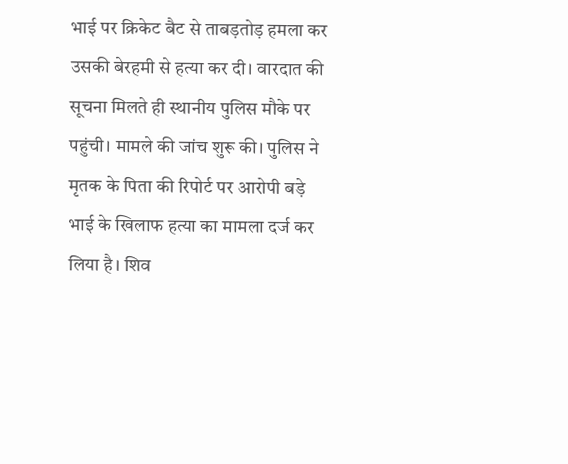भाई पर क्रिकेट बैट से ताबड़तोड़ हमला कर उसकी बेरहमी से हत्या कर दी। वारदात की सूचना मिलते ही स्थानीय पुलिस मौके पर पहुंची। मामले की जांच शुरू की। पुलिस ने मृतक के पिता की रिपोर्ट पर आरोपी बड़े भाई के खिलाफ हत्या का मामला दर्ज कर लिया है। शिव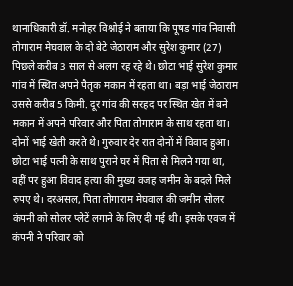थानाधिकारी डॉ. मनोहर विश्नोई ने बताया कि पूषड गांव निवासी तोगाराम मेघवाल के दो बेटे जेठाराम और सुरेश कुमार (27) पिछले करीब 3 साल से अलग रह रहे थे। छोटा भाई सुरेश कुमार गांव में स्थित अपने पैतृक मकान में रहता था। बड़ा भाई जेठाराम उससे करीब 5 किमी. दूर गांव की सरहद पर स्थित खेत में बने मकान में अपने परिवार और पिता तोगाराम के साथ रहता था। दोनों भाई खेती करते थे। गुरुवार देर रात दोनों में विवाद हुआ। छोटा भाई पत्नी के साथ पुराने घर में पिता से मिलने गया था, वहीं पर हुआ विवाद हत्या की मुख्य वजह जमीन के बदले मिले रुपए थे। दरअसल, पिता तोगाराम मेघवाल की जमीन सोलर कंपनी को सोलर प्लेटें लगाने के लिए दी गई थी। इसके एवज में कंपनी ने परिवार को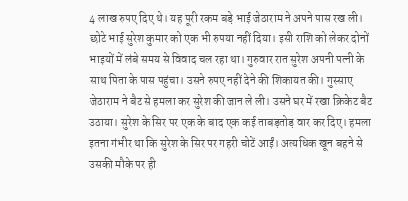4 लाख रुपए दिए थे। यह पूरी रकम बड़े भाई जेठाराम ने अपने पास रख ली। छोटे भाई सुरेश कुमार को एक भी रुपया नहीं दिया। इसी राशि को लेकर दोनों भाइयों में लंबे समय से विवाद चल रहा था। गुरुवार रात सुरेश अपनी पत्नी के साथ पिता के पास पहुंचा। उसने रुपए नहीं देने की शिकायत की। गुस्साए जेठाराम ने बैट से हमला कर सुरेश की जान ले ली। उसने घर में रखा क्रिकेट बैट उठाया। सुरेश के सिर पर एक के बाद एक कई ताबड़तोड़ वार कर दिए। हमला इतना गंभीर था कि सुरेश के सिर पर गहरी चोटें आईं। अत्यधिक खून बहने से उसकी मौके पर ही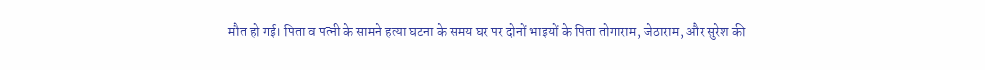मौत हो गई। पिता व पत्नी के सामने हत्या घटना के समय घर पर दोनों भाइयों के पिता तोगाराम, जेठाराम, और सुरेश की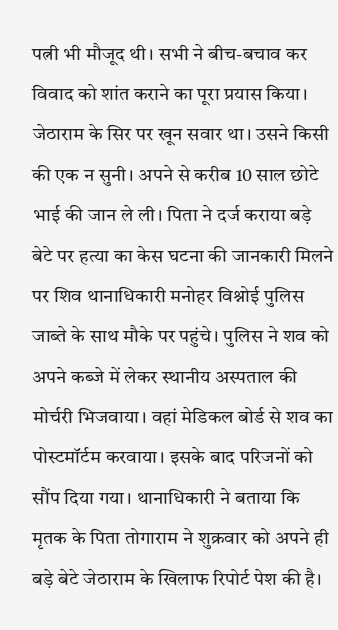पत्नी भी मौजूद थी। सभी ने बीच-बचाव कर विवाद को शांत कराने का पूरा प्रयास किया। जेठाराम के सिर पर खून सवार था। उसने किसी की एक न सुनी। अपने से करीब 10 साल छोटे भाई की जान ले ली। पिता ने दर्ज कराया बड़े बेटे पर हत्या का केस घटना की जानकारी मिलने पर शिव थानाधिकारी मनोहर विश्नोई पुलिस जाब्ते के साथ मौके पर पहुंचे। पुलिस ने शव को अपने कब्जे में लेकर स्थानीय अस्पताल की मोर्चरी भिजवाया। वहां मेडिकल बोर्ड से शव का पोस्टमॉर्टम करवाया। इसके बाद परिजनों को सौंप दिया गया। थानाधिकारी ने बताया कि मृतक के पिता तोगाराम ने शुक्रवार को अपने ही बड़े बेटे जेठाराम के खिलाफ रिपोर्ट पेश की है।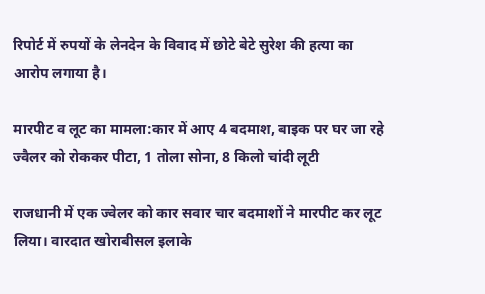रिपोर्ट में रुपयों के लेनदेन के विवाद में छोटे बेटे सुरेश की हत्या का आरोप लगाया है।

मारपीट व लूट का मामला:कार में आए 4 बदमाश, बाइक पर घर जा रहे ज्वैलर को रोककर पीटा, 1 तोला सोना, 8 किलो चांदी लूटी

राजधानी में एक ज्वेलर को कार सवार चार बदमाशों ने मारपीट कर लूट लिया। वारदात खोराबीसल इलाके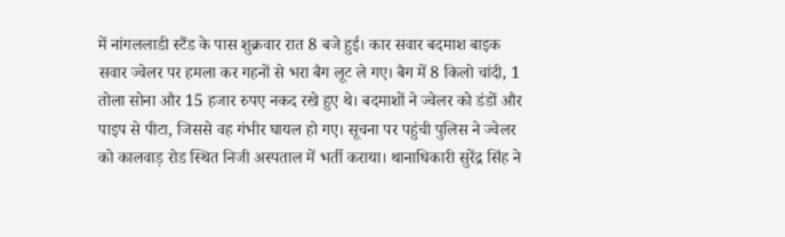में नांगललाडी स्टैंड के पास शुक्रवार रात 8 बजे हुई। कार सवार बदमाश बाइक सवार ज्वेलर पर हमला कर गहनों से भरा बैग लूट ले गए। बैग में 8 किलो चांदी, 1 तोला सोना और 15 हजार रुपए नकद रखे हुए थे। बदमाशों ने ज्वेलर को डंडों और पाइप से पीटा, जिससे वह गंभीर घायल हो गए। सूचना पर पहुंची पुलिस ने ज्वेलर को कालवाड़ रोड स्थित निजी अस्पताल में भर्ती कराया। थानाधिकारी सुरेंद्र सिंह ने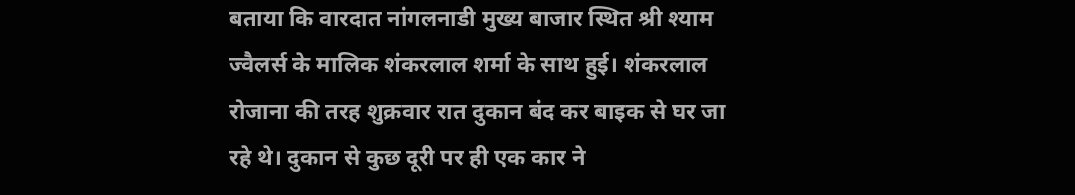बताया कि वारदात नांगलनाडी मुख्य बाजार स्थित श्री श्याम ज्वैलर्स के मालिक शंकरलाल शर्मा के साथ हुई। शंकरलाल रोजाना की तरह शुक्रवार रात दुकान बंद कर बाइक से घर जा रहे थे। दुकान से कुछ दूरी पर ही एक कार ने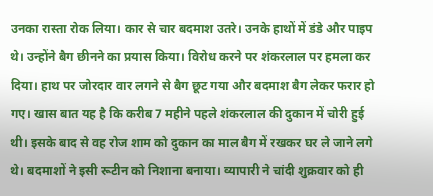उनका रास्ता रोक लिया। कार से चार बदमाश उतरे। उनके हाथों में डंडे और पाइप थे। उन्होंने बैग छीनने का प्रयास किया। विरोध करने पर शंकरलाल पर हमला कर दिया। हाथ पर जोरदार वार लगने से बैग छूट गया और बदमाश बैग लेकर फरार हो गए। खास बात यह है कि करीब 7 महीने पहले शंकरलाल की दुकान में चोरी हुई थी। इसके बाद से वह रोज शाम को दुकान का माल बैग में रखकर घर ले जाने लगे थे। बदमाशों ने इसी रूटीन को निशाना बनाया। व्यापारी ने चांदी शुक्रवार को ही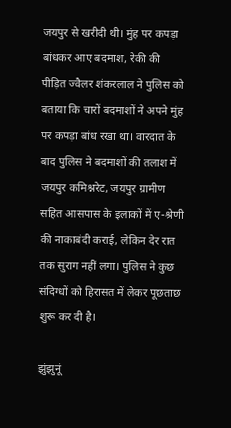जयपुर से खरीदी थी। मुंह पर कपड़ा बांधकर आए बदमाश, रेकी की
पीड़ित ज्वैलर शंकरलाल ने पुलिस को बताया कि चारों बदमाशों ने अपने मुंह पर कपड़ा बांध रखा था। वारदात के बाद पुलिस ने बदमाशों की तलाश में जयपुर कमिश्नरेट, जयपुर ग्रामीण सहित आसपास के इलाकों में ए-श्रेणी की नाकाबंदी कराई, लेकिन देर रात तक सुराग नहीं लगा। पुलिस ने कुछ संदिग्धों को हिरासत में लेकर पूछताछ शुरू कर दी है।

झुंझुनूं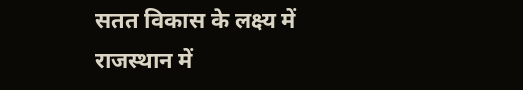सतत विकास के लक्ष्य में राजस्थान में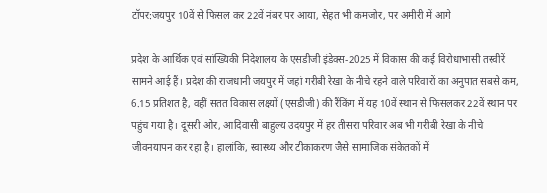टॉपर:जयपुर 10वें से फिसल कर 22वें नंबर पर आया, सेहत भी कमजोर, पर अमीरी में आगे

प्रदेश के आर्थिक एवं सांख्यिकी निदेशालय के एसडीजी इंडेक्स-2025 में विकास की कई विरोधाभासी तस्वीरें सामने आई हैं। प्रदेश की राजधानी जयपुर में जहां गरीबी रेखा के नीचे रहने वाले परिवारों का अनुपात सबसे कम, 6.15 प्रतिशत है, वहीं सतत विकास लक्ष्यों (एसडीजी) की रैंकिंग में यह 10वें स्थान से फिसलकर 22वें स्थान पर पहुंच गया है। दूसरी ओर, आदिवासी बाहुल्य उदयपुर में हर तीसरा परिवार अब भी गरीबी रेखा के नीचे जीवनयापन कर रहा है। हालांकि, स्वास्थ्य और टीकाकरण जैसे सामाजिक संकेतकों में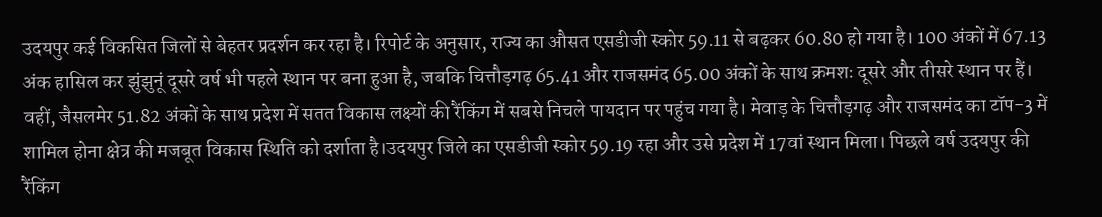उदयपुर कई विकसित जिलों से बेहतर प्रदर्शन कर रहा है। रिपोर्ट के अनुसार, राज्य का औसत एसडीजी स्कोर 59.11 से बढ़कर 60.80 हो गया है। 100 अंकों में 67.13 अंक हासिल कर झुंझुनूं दूसरे वर्ष भी पहले स्थान पर बना हुआ है, जबकि चित्तौड़गढ़ 65.41 और राजसमंद 65.00 अंकों के साथ क्रमशः दूसरे और तीसरे स्थान पर हैं। वहीं, जैसलमेर 51.82 अंकों के साथ प्रदेश में सतत विकास लक्ष्यों की रैंकिंग में सबसे निचले पायदान पर पहुंच गया है। मेवाड़ के चित्तौड़गढ़ और राजसमंद का टॉप-3 में शामिल होना क्षेत्र की मजबूत विकास स्थिति को दर्शाता है।उदयपुर जिले का एसडीजी स्कोर 59.19 रहा और उसे प्रदेश में 17वां स्थान मिला। पिछले वर्ष उदयपुर की रैंकिंग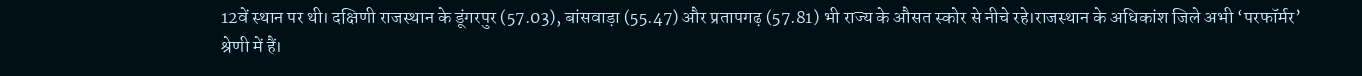12वें स्थान पर थी। दक्षिणी राजस्थान के डूंगरपुर (57.03), बांसवाड़ा (55.47) और प्रतापगढ़ (57.81) भी राज्य के औसत स्कोर से नीचे रहे।राजस्थान के अधिकांश जिले अभी ‘परफॉर्मर’ श्रेणी में हैं।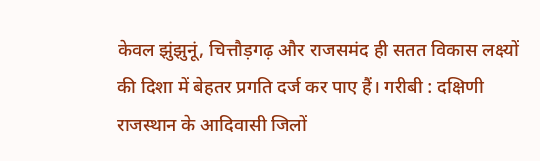केवल झुंझुनूं, चित्तौड़गढ़ और राजसमंद ही सतत विकास लक्ष्यों की दिशा में बेहतर प्रगति दर्ज कर पाए हैं। गरीबी : दक्षिणी राजस्थान के आदिवासी जिलों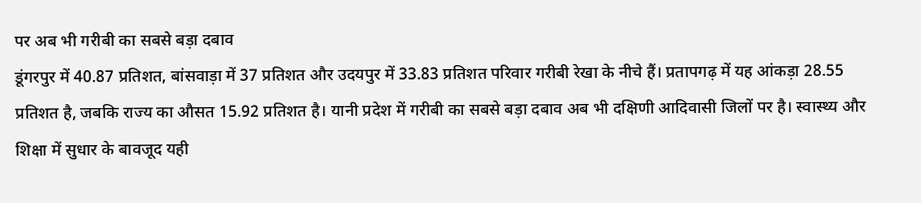पर अब भी गरीबी का सबसे बड़ा दबाव
डूंगरपुर में 40.87 प्रतिशत, बांसवाड़ा में 37 प्रतिशत और उदयपुर में 33.83 प्रतिशत परिवार गरीबी रेखा के नीचे हैं। प्रतापगढ़ में यह आंकड़ा 28.55 प्रतिशत है, जबकि राज्य का औसत 15.92 प्रतिशत है। यानी प्रदेश में गरीबी का सबसे बड़ा दबाव अब भी दक्षिणी आदिवासी जिलों पर है। स्वास्थ्य और शिक्षा में सुधार के बावजूद यही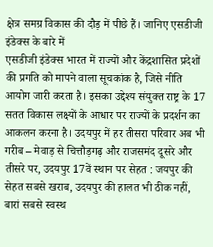क्षेत्र समग्र विकास की दौड़ में पीछे हैं। जानिए एसडीजी इंडेक्स के बारे में
एसडीजी इंडेक्स भारत में राज्यों और केंद्रशासित प्रदेशों की प्रगति को मापने वाला सूचकांक है, जिसे नीति आयोग जारी करता है। इसका उद्देश्य संयुक्त राष्ट्र के 17 सतत विकास लक्ष्यों के आधार पर राज्यों के प्रदर्शन का आकलन करना है। उदयपुर में हर तीसरा परिवार अब भी गरीब – मेवाड़ से चित्तौड़गढ़ और राजसमंद दूसरे और तीसरे पर, उदयपुर 17वें स्थान पर सेहत : जयपुर की सेहत सबसे खराब, उदयपुर की हालत भी ठीक नहीं, बारां सबसे स्वस्थ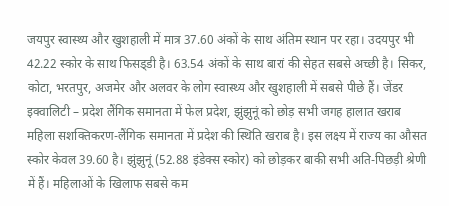जयपुर स्वास्थ्य और खुशहाली में मात्र 37.60 अंकों के साथ अंतिम स्थान पर रहा। उदयपुर भी 42.22 स्कोर के साथ फिसड्‌डी है। 63.54 अंकों के साथ बारां की सेहत सबसे अच्छी है। सिकर, कोटा, भरतपुर, अजमेर और अलवर के लोग स्वास्थ्य और खुशहाली में सबसे पीछे हैं। जेंडर इक्वालिटी – प्रदेश लैंगिक समानता में फेल प्रदेश, झुंझुनूं को छोड़ सभी जगह हालात खराब
महिला सशक्तिकरण-लैंगिक समानता में प्रदेश की स्थिति खराब है। इस लक्ष्य में राज्य का औसत स्कोर केवल 39.60 है। झुंझुनूं (52.88 इंडेक्स स्कोर) को छोड़कर बाकी सभी अति-पिछड़ी श्रेणी में हैं। महिलाओं के खिलाफ सबसे कम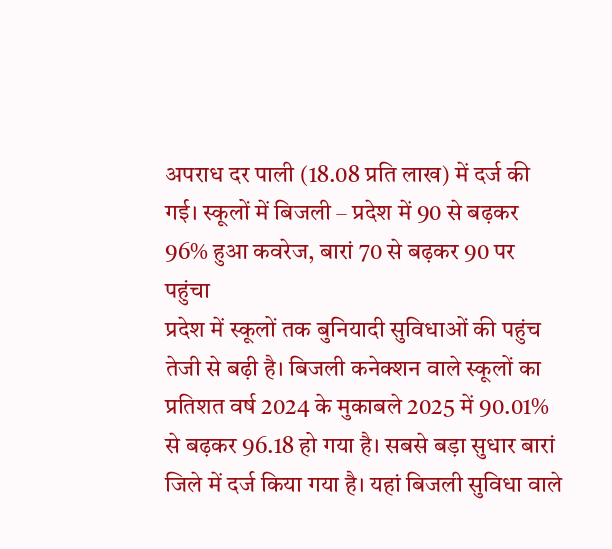अपराध दर पाली (18.08 प्रति लाख) में दर्ज की गई। स्कूलों में बिजली – प्रदेश में 90 से बढ़कर 96% हुआ कवरेज, बारां 70 से बढ़कर 90 पर पहुंचा
प्रदेश में स्कूलों तक बुनियादी सुविधाओं की पहुंच तेजी से बढ़ी है। बिजली कनेक्शन वाले स्कूलों का प्रतिशत वर्ष 2024 के मुकाबले 2025 में 90.01% से बढ़कर 96.18 हो गया है। सबसे बड़ा सुधार बारां जिले में दर्ज किया गया है। यहां बिजली सुविधा वाले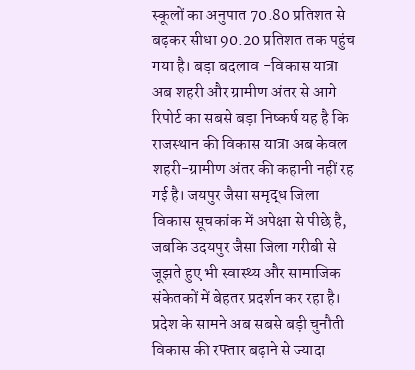स्कूलों का अनुपात 70.80 प्रतिशत से बढ़कर सीधा 90.20 प्रतिशत तक पहुंच गया है। बड़ा बदलाव -विकास यात्रा अब शहरी और ग्रामीण अंतर से आगे रिपोर्ट का सबसे बड़ा निष्कर्ष यह है कि राजस्थान की विकास यात्रा अब केवल शहरी-ग्रामीण अंतर की कहानी नहीं रह गई है। जयपुर जैसा समृद्ध जिला विकास सूचकांक में अपेक्षा से पीछे है, जबकि उदयपुर जैसा जिला गरीबी से जूझते हुए भी स्वास्थ्य और सामाजिक संकेतकों में बेहतर प्रदर्शन कर रहा है। प्रदेश के सामने अब सबसे बड़ी चुनौती विकास की रफ्तार बढ़ाने से ज्यादा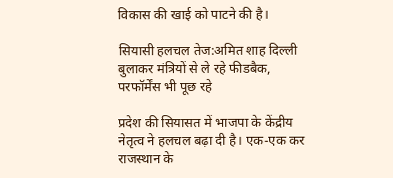विकास की खाई को पाटने की है।

सियासी हलचल तेज:अमित शाह दिल्ली बुलाकर मंत्रियों से ले रहे फीडबैक, परफॉर्मेंस भी पूछ रहे

प्रदेश की सियासत में भाजपा के केंद्रीय नेतृत्व ने हलचल बढ़ा दी है। एक-एक कर राजस्थान के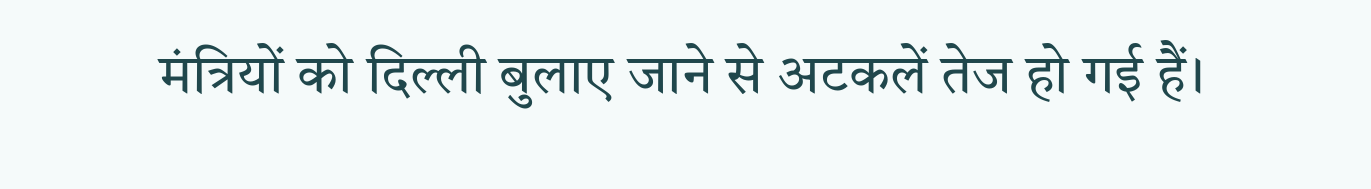मंत्रियों को दिल्ली बुलाए जाने से अटकलें तेज हो गई हैं।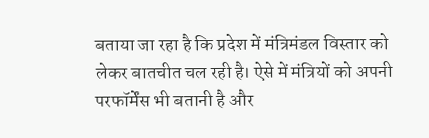बताया जा रहा है कि प्रदेश में मंत्रिमंडल विस्तार को लेकर बातचीत चल रही है। ऐसे में मंत्रियों को अपनी परफॉर्मेंस भी बतानी है और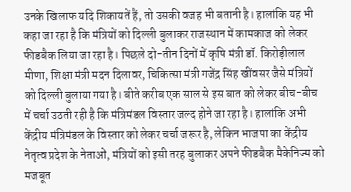उनके खिलाफ यदि शिकायतें हैं, तो उसकी वजह भी बतानी है। हालांकि यह भी कहा जा रहा है कि मंत्रियों को दिल्ली बुलाकर राजस्थान में कामकाज को लेकर फीडबैक लिया जा रहा है। पिछले दो-तीन दिनों में कृषि मंत्री डॉ. किरोड़ीलाल मीणा, शिक्षा मंत्री मदन दिलावर, चिकित्सा मंत्री गजेंद्र सिंह खींवसर जैसे मंत्रियों को दिल्ली बुलाया गया है। बीते करीब एक साल से इस बात को लेकर बीच-बीच में चर्चा उठती रही है कि मंत्रिमंडल विस्तार जल्द होने जा रहा है। हालांकि अभी केंद्रीय मंत्रिमंडल के विस्तार को लेकर चर्चा जरूर है, लेकिन भाजपा का केंद्रीय नेतृत्व प्रदेश के नेताओं, मंत्रियों को इसी तरह बुलाकर अपने फीडबैक मैकेनिज्म को मजबूत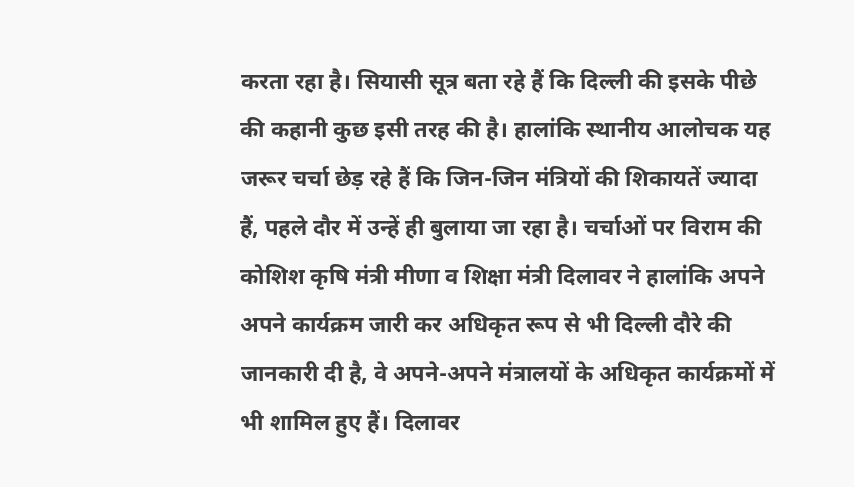करता रहा है। सियासी सूत्र बता रहे हैं कि दिल्ली की इसके पीछे की कहानी कुछ इसी तरह की है। हालांकि स्थानीय आलोचक यह जरूर चर्चा छेड़ रहे हैं कि जिन-जिन मंत्रियों की शिकायतें ज्यादा हैं, पहले दौर में उन्हें ही बुलाया जा रहा है। चर्चाओं पर विराम की कोशिश कृषि मंत्री मीणा व शिक्षा मंत्री दिलावर ने हालांकि अपने अपने कार्यक्रम जारी कर अधिकृत रूप से भी दिल्ली दौरे की जानकारी दी है, वे अपने-अपने मंत्रालयों के अधिकृत कार्यक्रमों में भी शामिल हुए हैं। दिलावर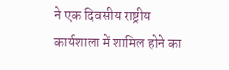ने एक दिवसीय राष्ट्रीय कार्यशाला में शामिल होने का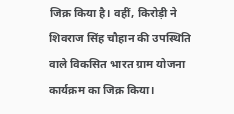जिक्र किया है। वहीं, किरोड़ी ने शिवराज सिंह चौहान की उपस्थिति वाले विकसित भारत ग्राम योजना कार्यक्रम का जिक्र किया।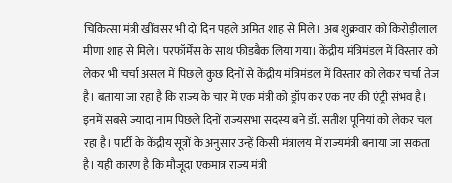चिकित्सा मंत्री खींवसर भी दो दिन पहले अमित शाह से मिले। अब शुक्रवार को किरोड़ीलाल मीणा शाह से मिले। परफॉर्मेंस के साथ फीडबैक लिया गया। केंद्रीय मंत्रिमंडल में विस्तार को लेकर भी चर्चा असल में पिछले कुछ दिनों से केंद्रीय मंत्रिमंडल में विस्तार को लेकर चर्चा तेज है। बताया जा रहा है कि राज्य के चार में एक मंत्री को ड्रॉप कर एक नए की एंट्री संभव है। इनमें सबसे ज्यादा नाम पिछले दिनों राज्यसभा सदस्य बने डॉ. सतीश पूनियां को लेकर चल रहा है। पार्टी के केंद्रीय सूत्रों के अनुसार उन्हें किसी मंत्रालय में राज्यमंत्री बनाया जा सकता है। यही कारण है कि मौजूदा एकमात्र राज्य मंत्री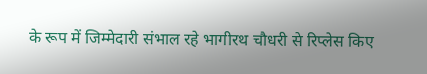के रूप में जिम्मेदारी संभाल रहे भागीरथ चौधरी से रिप्लेस किए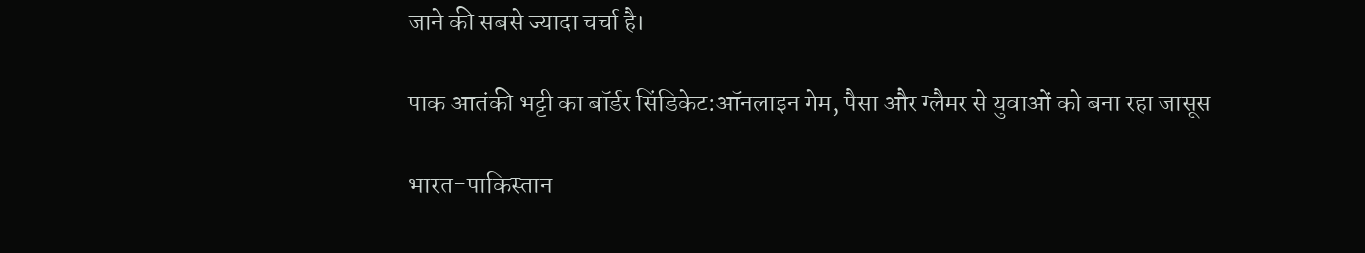जाने की सबसे ज्यादा चर्चा है।

पाक आतंकी भट्टी का बॉर्डर सिंडिकेट:ऑनलाइन गेम, पैसा और ग्लैमर से युवाओं को बना रहा जासूस

भारत-पाकिस्तान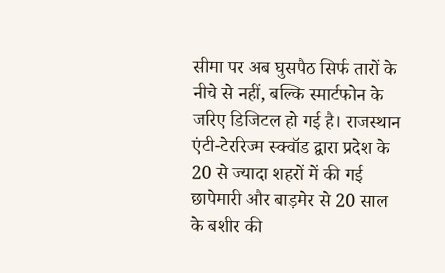सीमा पर अब घुसपैठ सिर्फ तारों के नीचे से नहीं, बल्कि स्मार्टफोन के जरिए डिजिटल हो गई है। राजस्थान एंटी-टेररिज्म स्क्वॉड द्वारा प्रदेश के 20 से ज्यादा शहरों में की गई छापेमारी और बाड़मेर से 20 साल के बशीर की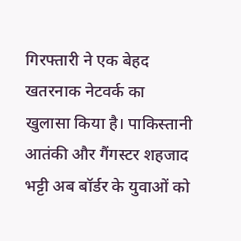गिरफ्तारी ने एक बेहद खतरनाक नेटवर्क का खुलासा किया है। पाकिस्तानी आतंकी और गैंगस्टर शहजाद भट्टी अब बॉर्डर के युवाओं को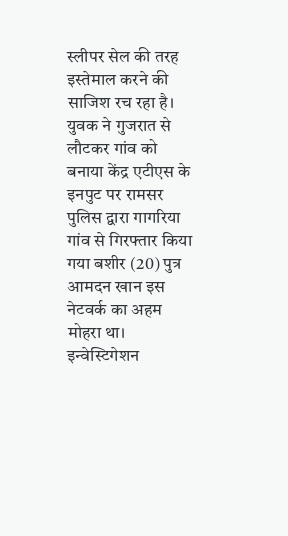स्लीपर सेल की तरह इस्तेमाल करने की साजिश रच रहा है। युवक ने गुजरात से लौटकर गांव को बनाया केंद्र एटीएस के इनपुट पर रामसर पुलिस द्वारा गागरिया गांव से गिरफ्तार किया गया बशीर (20) पुत्र आमदन खान इस नेटवर्क का अहम मोहरा था। इन्वेस्टिगेशन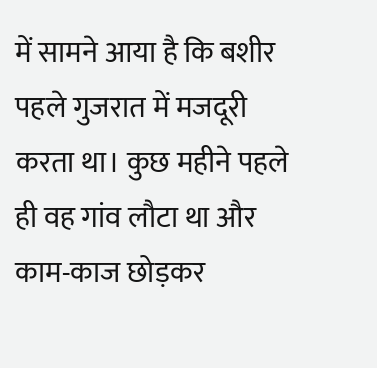में सामने आया है कि बशीर पहले गुजरात में मजदूरी करता था। कुछ महीने पहले ही वह गांव लौटा था और काम-काज छोड़कर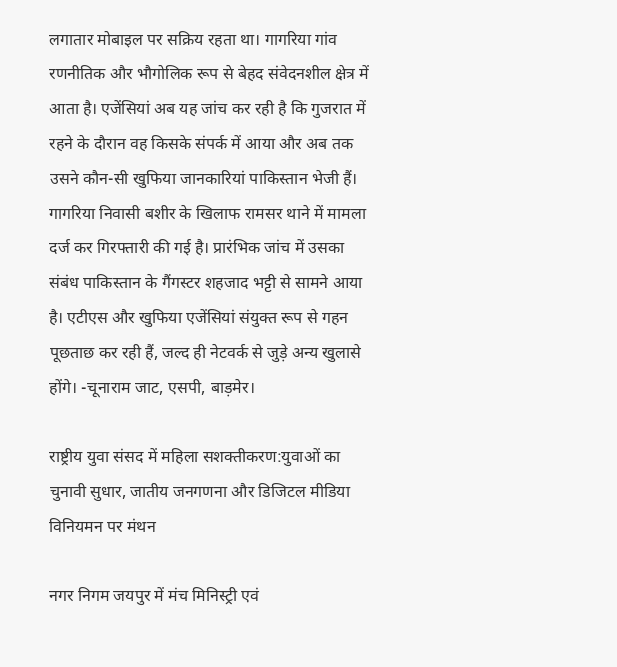लगातार मोबाइल पर सक्रिय रहता था। गागरिया गांव रणनीतिक और भौगोलिक रूप से बेहद संवेदनशील क्षेत्र में आता है। एजेंसियां अब यह जांच कर रही है कि गुजरात में रहने के दौरान वह किसके संपर्क में आया और अब तक उसने कौन-सी खुफिया जानकारियां पाकिस्तान भेजी हैं। गागरिया निवासी बशीर के खिलाफ रामसर थाने में मामला दर्ज कर गिरफ्तारी की गई है। प्रारंभिक जांच में उसका संबंध पाकिस्तान के गैंगस्टर शहजाद भट्टी से सामने आया है। एटीएस और खुफिया एजेंसियां संयुक्त रूप से गहन पूछताछ कर रही हैं, जल्द ही नेटवर्क से जुड़े अन्य खुलासे होंगे। -चूनाराम जाट, एसपी, बाड़मेर।

राष्ट्रीय युवा संसद में महिला सशक्तीकरण:युवाओं का चुनावी सुधार, जातीय जनगणना और डिजिटल मीडिया विनियमन पर मंथन

नगर निगम जयपुर में मंच मिनिस्ट्री एवं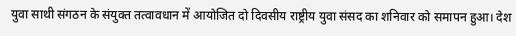युवा साथी संगठन के संयुक्त तत्वावधान में आयोजित दो दिवसीय राष्ट्रीय युवा संसद का शनिवार को समापन हुआ। देश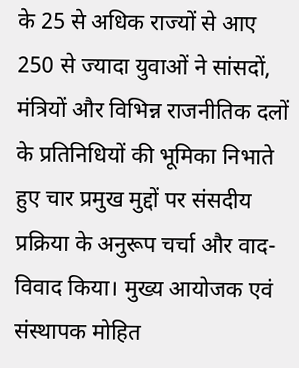के 25 से अधिक राज्यों से आए 250 से ज्यादा युवाओं ने सांसदों, मंत्रियों और विभिन्न राजनीतिक दलों के प्रतिनिधियों की भूमिका निभाते हुए चार प्रमुख मुद्दों पर संसदीय प्रक्रिया के अनुरूप चर्चा और वाद-विवाद किया। मुख्य आयोजक एवं संस्थापक मोहित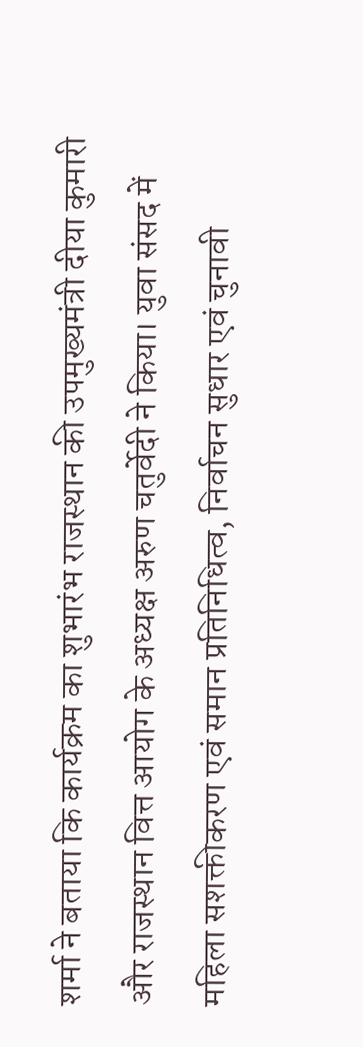शर्मा ने बताया कि कार्यक्रम का शुभारंभ राजस्थान की उपमुख्यमंत्री दीया कुमारी और राजस्थान वित्त आयोग के अध्यक्ष अरुण चतुर्वेदी ने किया। युवा संसद में महिला सशक्तीकरण एवं समान प्रतिनिधित्व, निर्वाचन सुधार एवं चुनावी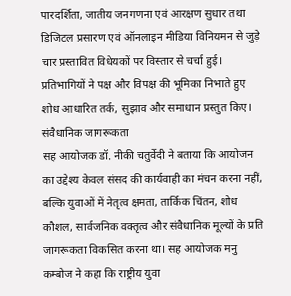पारदर्शिता, जातीय जनगणना एवं आरक्षण सुधार तथा डिजिटल प्रसारण एवं ऑनलाइन मीडिया विनियमन से जुड़े चार प्रस्तावित विधेयकों पर विस्तार से चर्चा हुई। प्रतिभागियों ने पक्ष और विपक्ष की भूमिका निभाते हुए शोध आधारित तर्क, सुझाव और समाधान प्रस्तुत किए। संवैधानिक जागरूकता
सह आयोजक डॉ. नीकी चतुर्वेदी ने बताया कि आयोजन का उद्देश्य केवल संसद की कार्यवाही का मंचन करना नहीं, बल्कि युवाओं में नेतृत्व क्षमता, तार्किक चिंतन, शोध कौशल, सार्वजनिक वक्तृत्व और संवैधानिक मूल्यों के प्रति जागरूकता विकसित करना था। सह आयोजक मनु कम्बोज ने कहा कि राष्ट्रीय युवा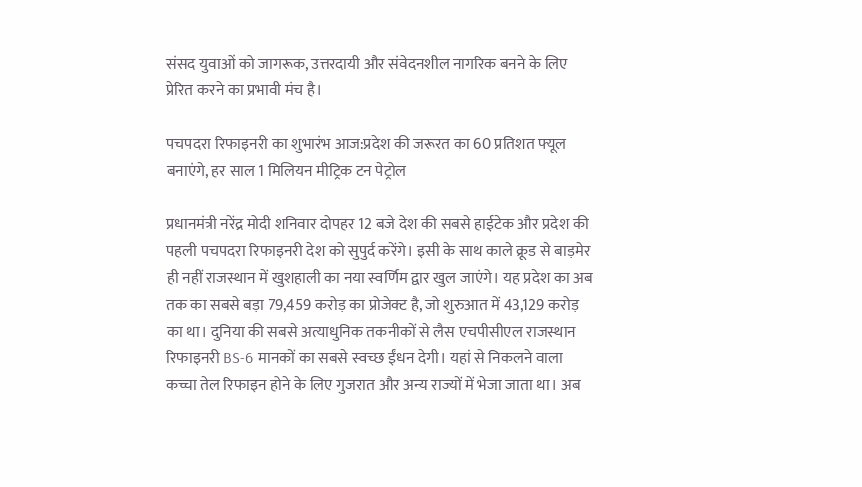संसद युवाओं को जागरूक, उत्तरदायी और संवेदनशील नागरिक बनने के लिए प्रेरित करने का प्रभावी मंच है।

पचपदरा रिफाइनरी का शुभारंभ आज:प्रदेश की जरूरत का 60 प्रतिशत फ्यूल बनाएंगे, हर साल 1 मिलियन मीट्रिक टन पेट्रोल

प्रधानमंत्री नरेंद्र मोदी शनिवार दोपहर 12 बजे देश की सबसे हाईटेक और प्रदेश की पहली पचपदरा रिफाइनरी देश को सुपुर्द करेंगे। इसी के साथ काले क्रूड से बाड़मेर ही नहीं राजस्थान में खुशहाली का नया स्वर्णिम द्वार खुल जाएंगे। यह प्रदेश का अब तक का सबसे बड़ा 79,459 करोड़ का प्रोजेक्ट है, जो शुरुआत में 43,129 करोड़ का था। दुनिया की सबसे अत्याधुनिक तकनीकों से लैस एचपीसीएल राजस्थान रिफाइनरी BS-6 मानकों का सबसे स्वच्छ ईंधन देगी। यहां से निकलने वाला कच्चा तेल रिफाइन होने के लिए गुजरात और अन्य राज्यों में भेजा जाता था। अब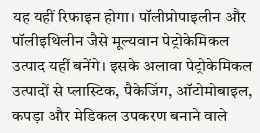यह यहीं रिफाइन होगा। पॉलीप्रोपाइलीन और पॉलीइथिलीन जैसे मूल्यवान पेट्रोकेमिकल उत्पाद यहीं बनेंगे। इसके अलावा पेट्रोकेमिकल उत्पादों से प्लास्टिक, पैकेजिंग, ऑटोमोबाइल, कपड़ा और मेडिकल उपकरण बनाने वाले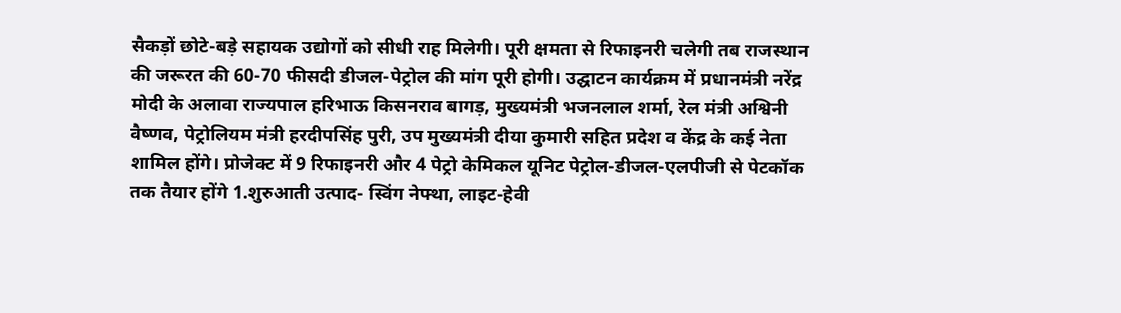सैकड़ों छोटे-बड़े सहायक उद्योगों को सीधी राह मिलेगी। पूरी क्षमता से रिफाइनरी चलेगी तब राजस्थान की जरूरत की 60-70 फीसदी डीजल-पेट्रोल की मांग पूरी होगी। उद्घाटन कार्यक्रम में प्रधानमंत्री नरेंद्र मोदी के अलावा राज्यपाल हरिभाऊ किसनराव बागड़, मुख्यमंत्री भजनलाल शर्मा, रेल मंत्री अश्विनी वैष्णव, पेट्रोलियम मंत्री हरदीपसिंह पुरी, उप मुख्यमंत्री दीया कुमारी सहित प्रदेश व केंद्र के कई नेता शामिल होंगे। प्रोजेक्ट में 9 रिफाइनरी और 4 पेट्रो केमिकल यूनिट पेट्रोल-डीजल-एलपीजी से पेटकॉक तक तैयार होंगे 1.शुरुआती उत्पाद- स्विंग नेफ्था, लाइट-हेवी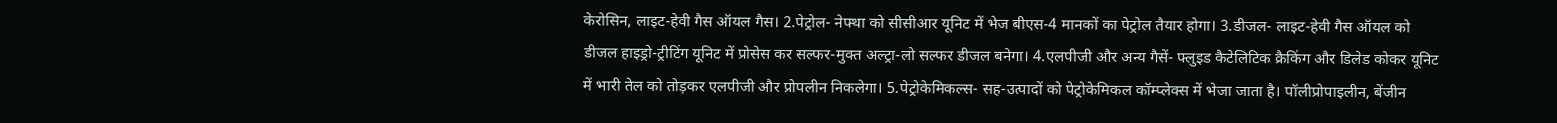केरोसिन, लाइट-हेवी गैस ऑयल गैस। 2.पेट्रोल- नेफ्था को सीसीआर यूनिट में भेज बीएस-4 मानकों का पेट्रोल तैयार होगा। 3.डीजल- लाइट-हेवी गैस ऑयल को डीजल हाइड्रो-ट्रीटिंग यूनिट में प्रोसेस कर सल्फर-मुक्त अल्ट्रा-लो सल्फर डीजल बनेगा। 4.एलपीजी और अन्य गैसें- फ्लुइड कैटेलिटिक क्रैकिंग और डिलेड कोकर यूनिट में भारी तेल को तोड़कर एलपीजी और प्रोपलीन निकलेगा। 5.पेट्रोकेमिकल्स- सह-उत्पादों को पेट्रोकेमिकल कॉम्प्लेक्स में भेजा जाता है। पॉलीप्रोपाइलीन, बेंजीन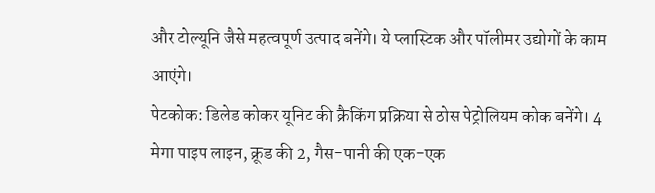और टोल्यूनि जैसे महत्वपूर्ण उत्पाद बनेंगे। ये प्लास्टिक और पॉलीमर उद्योगों के काम आएंगे।
पेटकोक: डिलेड कोकर यूनिट की क्रैकिंग प्रक्रिया से ठोस पेट्रोलियम कोक बनेंगे। 4 मेगा पाइप लाइन, क्रूड की 2, गैस-पानी की एक-एक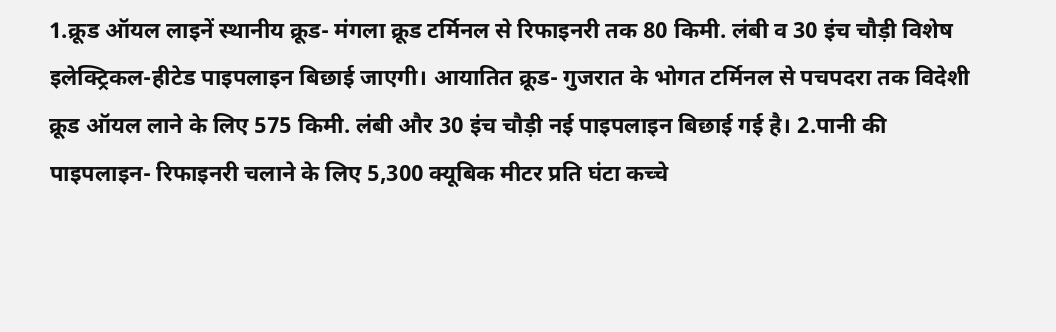1.क्रूड ऑयल लाइनें स्थानीय क्रूड- मंगला क्रूड टर्मिनल से रिफाइनरी तक 80 किमी. लंबी व 30 इंच चौड़ी विशेष इलेक्ट्रिकल-हीटेड पाइपलाइन बिछाई जाएगी। आयातित क्रूड- गुजरात के भोगत टर्मिनल से पचपदरा तक विदेशी क्रूड ऑयल लाने के लिए 575 किमी. लंबी और 30 इंच चौड़ी नई पाइपलाइन बिछाई गई है। 2.पानी की पाइपलाइन- रिफाइनरी चलाने के लिए 5,300 क्यूबिक मीटर प्रति घंटा कच्चे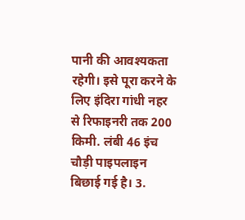पानी की आवश्यकता रहेगी। इसे पूरा करने के लिए इंदिरा गांधी नहर से रिफाइनरी तक 200 किमी. लंबी 46 इंच चौड़ी पाइपलाइन बिछाई गई है। 3.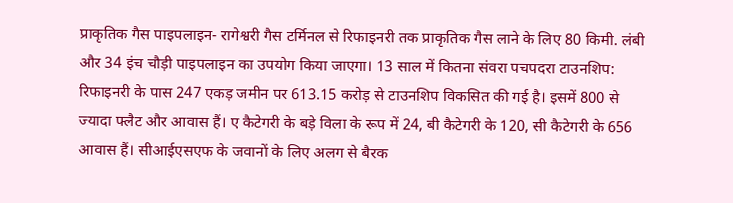प्राकृतिक गैस पाइपलाइन- रागेश्वरी गैस टर्मिनल से रिफाइनरी तक प्राकृतिक गैस लाने के लिए 80 किमी. लंबी और 34 इंच चौड़ी पाइपलाइन का उपयोग किया जाएगा। 13 साल में कितना संवरा पचपदरा टाउनशिप: रिफाइनरी के पास 247 एकड़ जमीन पर 613.15 करोड़ से टाउनशिप विकसित की गई है। इसमें 800 से ज्यादा फ्लैट और आवास हैं। ए कैटेगरी के बड़े विला के रूप में 24, बी कैटेगरी के 120, सी कैटेगरी के 656 आवास हैं। सीआईएसएफ के जवानों के लिए अलग से बैरक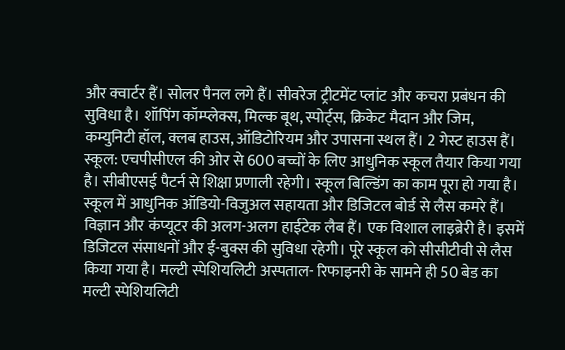और क्वार्टर हैं। सोलर पैनल लगे हैं। सीवरेज ट्रीटमेंट प्लांट और कचरा प्रबंधन की सुविधा है। शॉपिंग कॉम्प्लेक्स, मिल्क बूथ, स्पोर्ट्स, क्रिकेट मैदान और जिम, कम्युनिटी हॉल, क्लब हाउस, ऑडिटोरियम और उपासना स्थल हैं। 2 गेस्ट हाउस हैं। स्कूल: एचपीसीएल की ओर से 600 बच्चों के लिए आधुनिक स्कूल तैयार किया गया है। सीबीएसई पैटर्न से शिक्षा प्रणाली रहेगी। स्कूल बिल्डिंग का काम पूरा हो गया है। स्कूल में आधुनिक ऑडियो-विजुअल सहायता और डिजिटल बोर्ड से लैस कमरे हैं। विज्ञान और कंप्यूटर की अलग-अलग हाईटेक लैब हैं। एक विशाल लाइब्रेरी है। इसमें डिजिटल संसाधनों और ई-बुक्स की सुविधा रहेगी। पूरे स्कूल को सीसीटीवी से लैस किया गया है। मल्टी स्पेशियलिटी अस्पताल- रिफाइनरी के सामने ही 50 बेड का मल्टी स्पेशियलिटी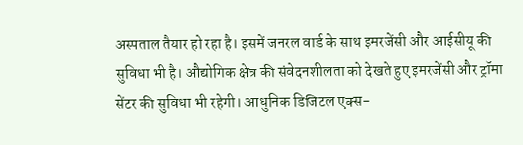अस्पताल तैयार हो रहा है। इसमें जनरल वार्ड के साथ इमरजेंसी और आईसीयू की सुविधा भी है। औद्योगिक क्षेत्र की संवेदनशीलता को देखते हुए इमरजेंसी और ट्रॉमा सेंटर की सुविधा भी रहेगी। आधुनिक डिजिटल एक्स-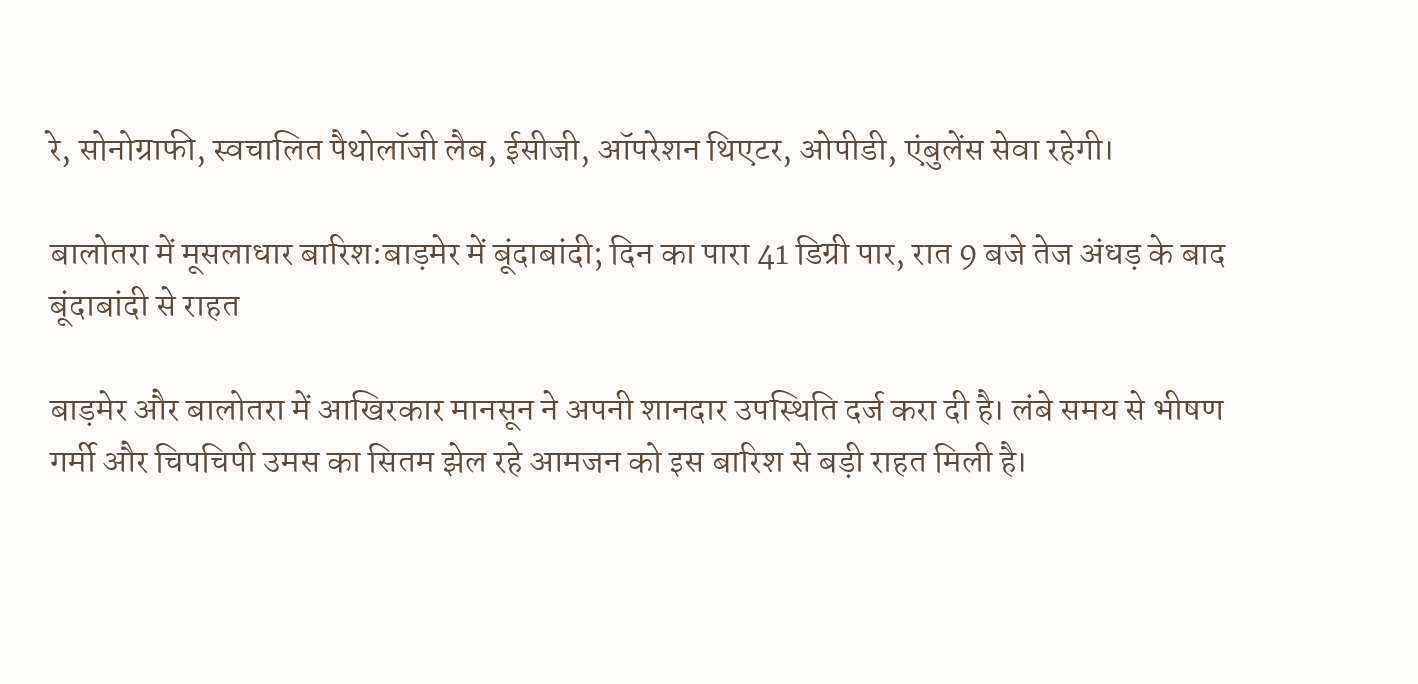रे, सोनोग्राफी, स्वचालित पैथोलॉजी लैब, ईसीजी, ऑपरेशन थिएटर, ओपीडी, एंबुलेंस सेवा रहेगी।

बालोतरा में मूसलाधार बारिश:बाड़मेर में बूंदाबांदी; दिन का पारा 41 डिग्री पार, रात 9 बजे तेज अंधड़ के बाद बूंदाबांदी से राहत

बाड़मेर और बालोतरा में आखिरकार मानसून ने अपनी शानदार उपस्थिति दर्ज करा दी है। लंबे समय से भीषण गर्मी और चिपचिपी उमस का सितम झेल रहे आमजन को इस बारिश से बड़ी राहत मिली है।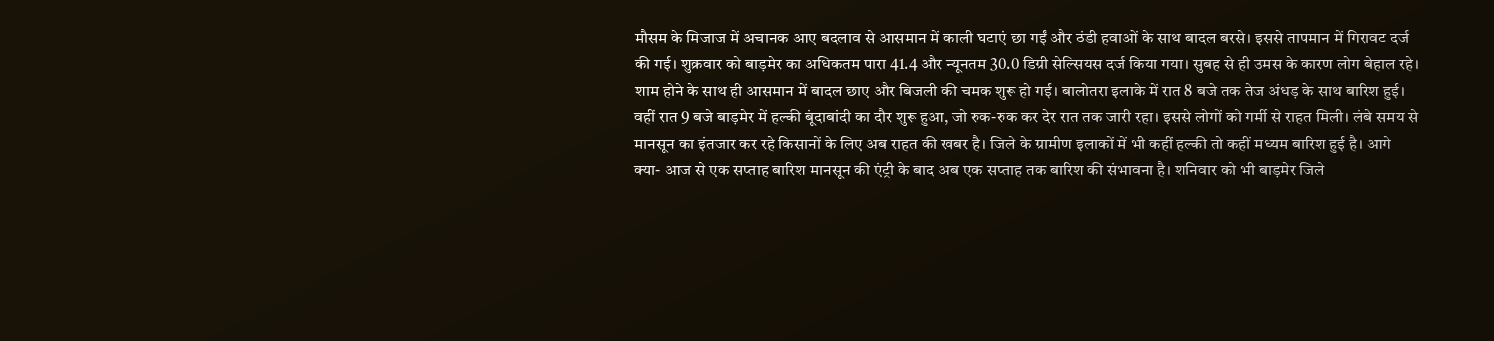मौसम के मिजाज में अचानक आए बदलाव से आसमान में काली घटाएं छा गईं और ठंडी हवाओं के साथ बादल बरसे। इससे तापमान में गिरावट दर्ज की गई। शुक्रवार को बाड़मेर का अधिकतम पारा 41.4 और न्यूनतम 30.0 डिग्री सेल्सियस दर्ज किया गया। सुबह से ही उमस के कारण लोग बेहाल रहे। शाम होने के साथ ही आसमान में बादल छाए और बिजली की चमक शुरू हो गई। बालोतरा इलाके में रात 8 बजे तक तेज अंधड़ के साथ बारिश हुई। वहीं रात 9 बजे बाड़मेर में हल्की बूंदाबांदी का दौर शुरू हुआ, जो रुक-रुक कर देर रात तक जारी रहा। इससे लोगों को गर्मी से राहत मिली। लंबे समय से मानसून का इंतजार कर रहे किसानों के लिए अब राहत की खबर है। जिले के ग्रामीण इलाकों में भी कहीं हल्की तो कहीं मध्यम बारिश हुई है। आगे क्या- आज से एक सप्ताह बारिश मानसून की एंट्री के बाद अब एक सप्ताह तक बारिश की संभावना है। शनिवार को भी बाड़मेर जिले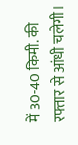में 30-40 किमी. की रफ्तार से आंधी चलेगी।